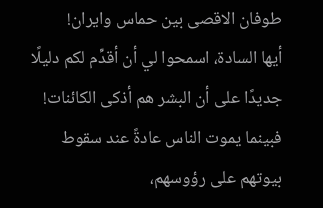طوفان الاقصى بين حماس وايران!
أيها السادة، اسمحوا لي أن أقدِّم لكم دليلًا جديدًا على أن البشر هم أذكى الكائنات! فبينما يموت الناس عادةً عند سقوط بيوتهم على رؤوسهم،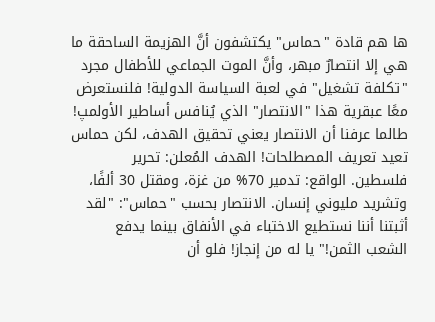ها هم قادة "حماس" يكتشفون أنَّ الهزيمة الساحقة ما هي إلا انتصارٌ مبهر، وأنَّ الموت الجماعي للأطفال مجرد "تكلفة تشغيل" في لعبة السياسة الدولية! فلنستعرض معًا عبقرية هذا "الانتصار" الذي يُنافس أساطير الأولمپ!
طالما عرفنا أن الانتصار يعني تحقيق الهدف، لكن حماس تعيد تعريف المصطلحات! الهدف المُعلن: تحرير فلسطين. الواقع: تدمير 70% من غزة، ومقتل 30 ألفًا، وتشريد مليوني إنسان. الانتصار بحسب "حماس": "لقد أثبتنا أننا نستطيع الاختباء في الأنفاق بينما يدفع الشعب الثمن!" يا له من إنجاز! فلو أن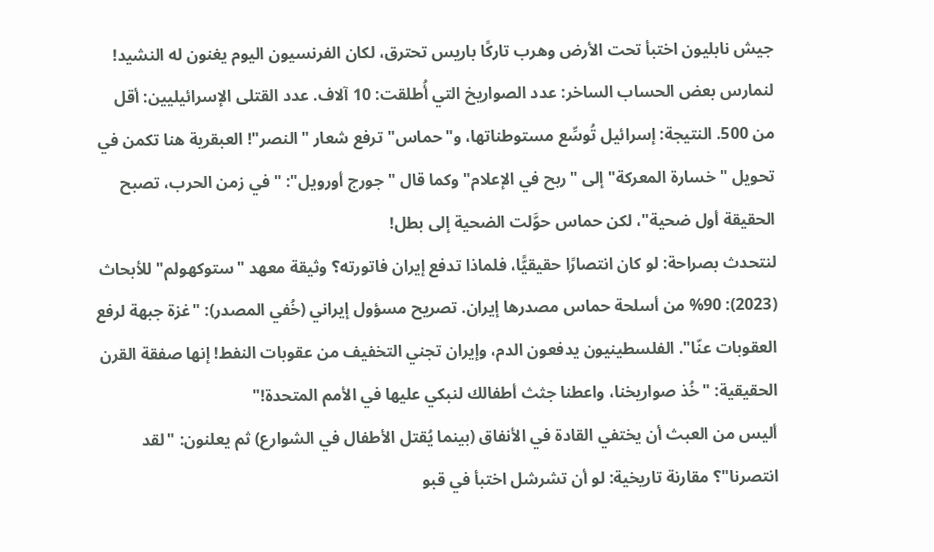جيش نابليون اختبأ تحت الأرض وهرب تاركًا باريس تحترق، لكان الفرنسيون اليوم يغنون له النشيد!
لنمارس بعض الحساب الساخر: عدد الصواريخ التي أُطلقت: 10 آلاف. عدد القتلى الإسرائيليين: أقل من 500. النتيجة: إسرائيل تُوسِّع مستوطناتها، و"حماس" ترفع شعار "النصر"! العبقرية هنا تكمن في تحويل "خسارة المعركة" إلى "ربح في الإعلام" وكما قال "جورج أورويل": "في زمن الحرب، تصبح الحقيقة أول ضحية"، لكن حماس حوَّلت الضحية إلى بطل!
لنتحدث بصراحة: لو كان انتصارًا حقيقيًّا، فلماذا تدفع إيران فاتورته؟ وثيقة معهد "ستوكهولم" للأبحاث (2023): 90% من أسلحة حماس مصدرها إيران. تصريح مسؤول إيراني (خُفي المصدر): "غزة جبهة لرفع العقوبات عنّا". الفلسطينيون يدفعون الدم، وإيران تجني التخفيف من عقوبات النفط! إنها صفقة القرن الحقيقية: "خُذ صواريخنا، واعطنا جثث أطفالك لنبكي عليها في الأمم المتحدة!"
أليس من العبث أن يختفي القادة في الأنفاق (بينما يُقتل الأطفال في الشوارع) ثم يعلنون: "لقد انتصرنا"؟ مقارنة تاريخية: لو أن تشرشل اختبأ في قبو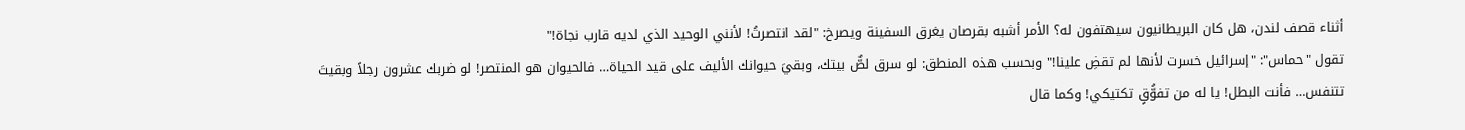أثناء قصف لندن، هل كان البريطانيون سيهتفون له؟ الأمر أشبه بقرصان يغرق السفينة ويصرخ: "لقد انتصرتُ! لأنني الوحيد الذي لديه قارب نجاة!"
تقول "حماس": "إسرائيل خسرت لأنها لم تقضِ علينا!" وبحسب هذه المنطق: لو سرق لصٌّ بيتك، وبقيَ حيوانك الأليف على قيد الحياة… فالحيوان هو المنتصر! لو ضربك عشرون رجلاً وبقيتَ تتنفس… فأنت البطل! يا له من تفوُّقٍ تكتيكي! وكما قال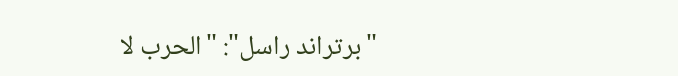"برتراند راسل": "الحرب لا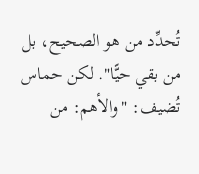تُحدِّد من هو الصحيح، بل من بقي حيًّا". لكن حماس تُضيف: "والأهم: من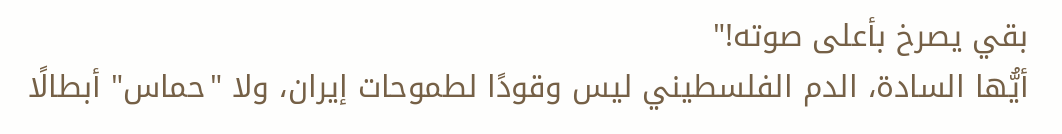بقي يصرخ بأعلى صوته!"
أيُّها السادة، الدم الفلسطيني ليس وقودًا لطموحات إيران، ولا "حماس" أبطالًا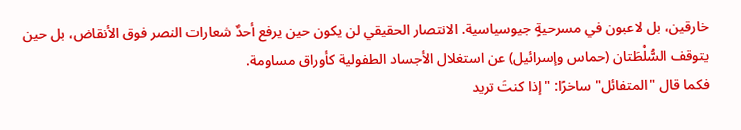خارقين، بل لاعبون في مسرحيةٍ جيوسياسية. الانتصار الحقيقي لن يكون حين يرفع أحدٌ شعارات النصر فوق الأنقاض، بل حين يتوقف السُّلْطَتان (حماس وإسرائيل) عن استغلال الأجساد الطفولية كأوراق مساومة.
فكما قال "المتفائل" ساخرًا: "إذا كنتَ تريد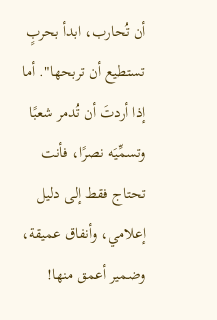أن تُحارب، ابدأ بحربٍ تستطيع أن تربحها". أما إذا أردتَ أن تُدمر شعبًا وتسمِّيَه نصرًا، فأنت تحتاج فقط إلى دليل إعلامي، وأنفاق عميقة، وضمير أعمق منها!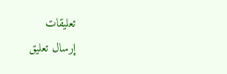تعليقات
إرسال تعليق